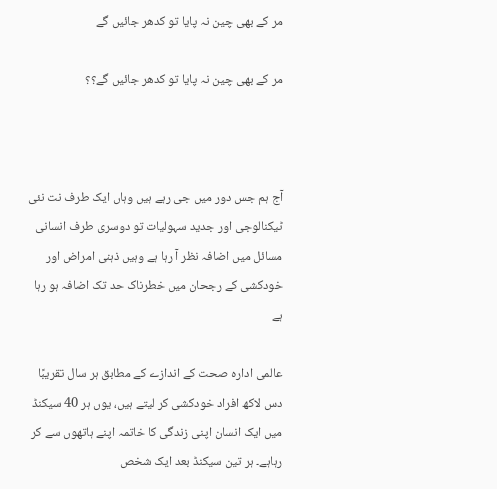مر کے بھی چین نہ پایا تو کدھر جائیں گے

مر کے بھی چین نہ پایا تو کدھر جائیں گے؟؟



آج ہم جس دور میں جی رہے ہیں وہاں ایک طرف نت نئی ٹیکنالوجی اور جدید سہولیات تو دوسری طرف انسانی مسائل میں اضافہ نظر آ رہا ہے وہیں ذہنی امراض اور خودکشی کے رجحان میں خطرناک حد تک اضافہ ہو رہا ہے

عالمی ادارہ صحت کے اندازے کے مطابق ہر سال تقریبًا دس لاکھ افراد خودکشی کر لیتے ہیں، یوں ہر 40 سیکنڈ میں ایک انسان اپنی زندگی کا خاتمہ اپنے ہاتھوں سے کر رہاہے۔ ہر تین سیکنڈ بعد ایک شخص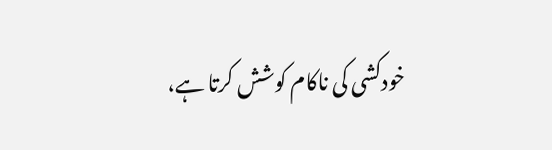خودکشی کی ناکام کوشش کرتا ہے،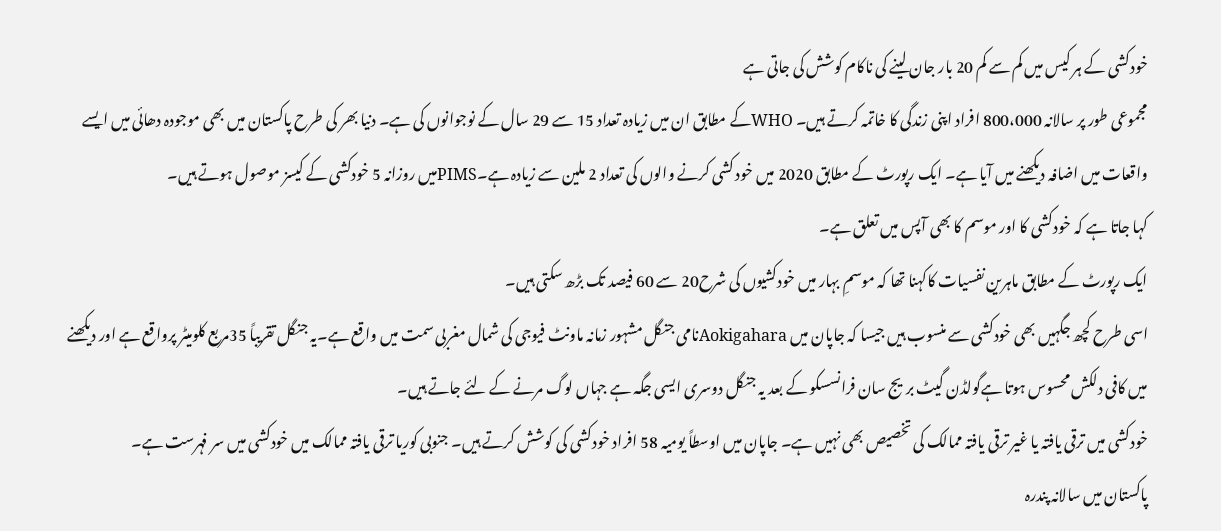خودکشی کے ہر کیس میں کم سے کم 20 بار جان لینے کی ناکام کوشش کی جاتی ہے
مجموعی طور پر سالانہ 800،000 افراد اپنی زندگی کا خاتمہ کرتے ہیں۔ WHOکے مطابق ان میں زیادہ تعداد 15 سے 29 سال کے نوجوانوں کی ہے۔ دنیا بھر کی طرح پاکستان میں بھی موجودہ دھائی میں ایسے واقعات میں اضافہ دیکھنے میں آیا ہے۔ ایک رپورٹ کے مطابق 2020 میں خود کشی کرنے والوں کی تعداد 2 ملین سے زیادہ ہے۔PIMSمیں روزانہ 5 خودکشی کے کیسز موصول ہوتے ہیں۔
کہا جاتا ہے کہ خودکشی کا اور موسم کا بھی آپس میں تعلق ہے۔
ایک رپورٹ کے مطابق ماہرین نفسیات کاکہنا تھا کہ موسمِ بہار میں خودکشیوں کی شرح20 سے 60 فیصد تک بڑھ سکتی ہیں۔
اسی طرح کچھ جگہیں بھی خودکشی سے منسوب ہیں جیسا کہ جاپان میں Aokigaharaنامی جنگل مشہور زمانہ ماونٹ فیوجی کی شمال مغربی سمت میں واقع ہے۔یہ جنگل تقریباً 35مربع کلومیٹر پرواقع ہے اور دیکھنے میں کافی دلکش محسوس ہوتا ہےگولڈن گیٹ بریج سان فرانسسکو کے بعد یہ جنگل دوسری ایسی جگہ ہے جہاں لوگ مرنے کے لئے جاتے ہیں۔
خودکشی میں ترقی یافتہ یا غیر ترقی یافتہ ممالک کی تخصیص بھی نہیں ہے۔ جاپان میں اوسطاً یومیہ 58 افراد خودکشی کی کوشش کرتے ہیں۔ جنوبی کوریا ترقی یافتہ ممالک میں خودکشی میں سر فہرست ہے۔
پاکستان میں سالانہ پندرہ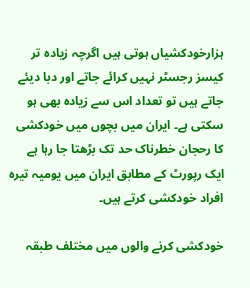ہزارخودکشیاں ہوتی ہیں اگرچہ زیادہ تر کیسز رجسٹر نہیں کرائے جاتے اور دبا دیئے جاتے ہیں تو تعداد اس سے زیادہ بھی ہو سکتی ہے۔ ایران میں بچوں میں خودکشی کا رحجان خطرناک حد تک بڑھتا جا رہا ہے ایک رپورٹ کے مطابق ایران میں یومیہ تیرہ افراد خودکشی کرتے ہیں۔

خودکشی کرنے والوں میں مختلف طبقہ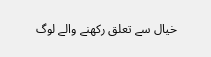خیال سے تعلق رکھنے والے لوگ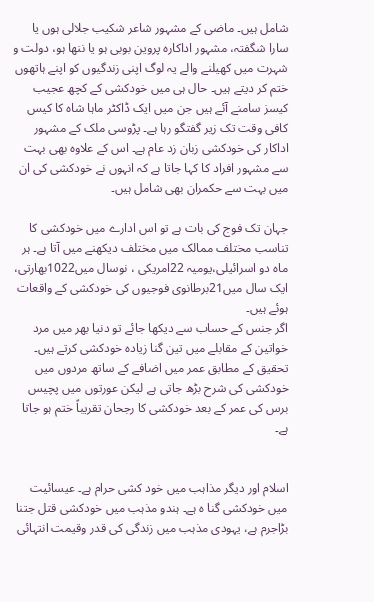شامل ہیں۔ ماضی کے مشہور شاعر شکیب جلالی ہوں یا سارا شگفتہ، مشہور اداکارہ پروین بوبی ہو یا ننھا ہو، دولت و شہرت میں کھیلنے والے یہ لوگ اپنی زندگیوں کو اپنے ہاتھوں ختم کر دیتے ہیں۔ حال ہی میں خودکشی کے کچھ عجیب کیسز سامنے آئے ہیں جن میں ایک ڈاکٹر ماہا شاہ کا کیس کافی وقت تک زیر گفتگو رہا ہے۔ پڑوسی ملک کے مشہور اداکار کی خودکشی زبان زد عام ہے۔ اس کے علاوہ بھی بہت سے مشہور افراد کا کہا جاتا ہے کہ انہوں نے خودکشی کی ان میں بہت سے حکمران بھی شامل ہیں۔

جہان تک فوج کی بات ہے تو اس ادارے میں خودکشی کا تناسب مختلف ممالک میں مختلف دیکھنے میں آتا ہے۔ ہر ماہ دو اسرائیلی،یومیہ 22امریکی ، نوسال میں1022بھارتی، ایک سال میں21برطانوی فوجیوں کی خودکشی کے واقعات ہوئے ہیں۔
اگر جنس کے حساب سے دیکھا جائے تو دنیا بھر میں مرد خواتین کے مقابلے میں تین گنا زیادہ خودکشی کرتے ہیں۔ تحقیق کے مطابق عمر میں اضافے کے ساتھ مردوں میں خودکشی کی شرح بڑھ جاتی ہے لیکن عورتوں میں پچیس برس کی عمر کے بعد خودکشی کا رجحان تقریباً ختم ہو جاتا ہے۔


اسلام اور دیگر مذاہب میں خود کشی حرام ہے۔ عیسائیت میں خودکشی گنا ہ ہے۔ ہندو مذہب میں خودکشی قتل جتنا بڑاجرم ہے، یہودی مذہب میں زندگی کی قدر وقیمت انتہائی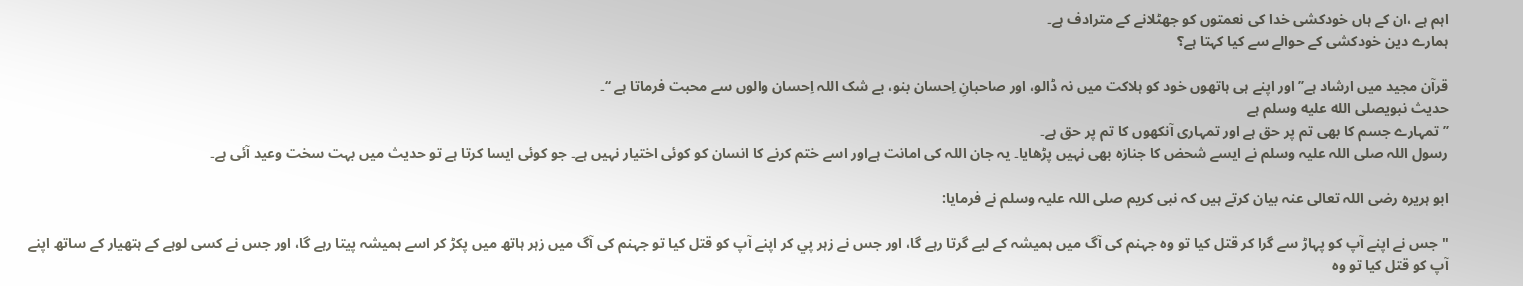اہم ہے ،ان کے ہاں خودکشی خدا کی نعمتوں کو جھٹلانے کے مترادف ہے۔
ہمارے دین خودکشی کے حوالے سے کیا کہتا ہے؟

قرآن مجید میں ارشاد ہے’’اور اپنے ہی ہاتھوں خود کو ہلاکت میں نہ ڈالو، اور صاحبانِ اِحسان بنو، بے شک اللہ اِحسان والوں سے محبت فرماتا ہے ‘‘۔
حدیث نبویصلى الله عليه وسلم ہے
’’تمہارے جسم کا بھی تم پر حق ہے اور تمہاری آنکھوں کا تم پر حق ہے۔
رسول اللہ صلی اللہ علیہ وسلم نے ایسے شحض کا جنازہ بھی نہیں پڑھایا۔ یہ جان اللہ کی امانت ہےاور اسے ختم کرنے کا انسان کو کوئی اختیار نہیں ہے۔ جو کوئی ایسا کرتا ہے تو حدیث میں بہت سخت وعید آئی ہے۔

ابو ہريرہ رضى اللہ تعالى عنہ بيان كرتے ہيں كہ نبى كريم صلى اللہ عليہ وسلم نے فرمايا:

" جس نے اپنے آپ كو پہاڑ سے گرا كر قتل كيا تو وہ جہنم كى آگ ميں ہميشہ كے ليے گرتا رہے گا، اور جس نے زہر پي كر اپنے آپ كو قتل كيا تو جہنم كى آگ ميں زہر ہاتھ ميں پكڑ كر اسے ہميشہ پيتا رہے گا، اور جس نے كسى لوہے كے ہتھيار كے ساتھ اپنے آپ كو قتل كيا تو وہ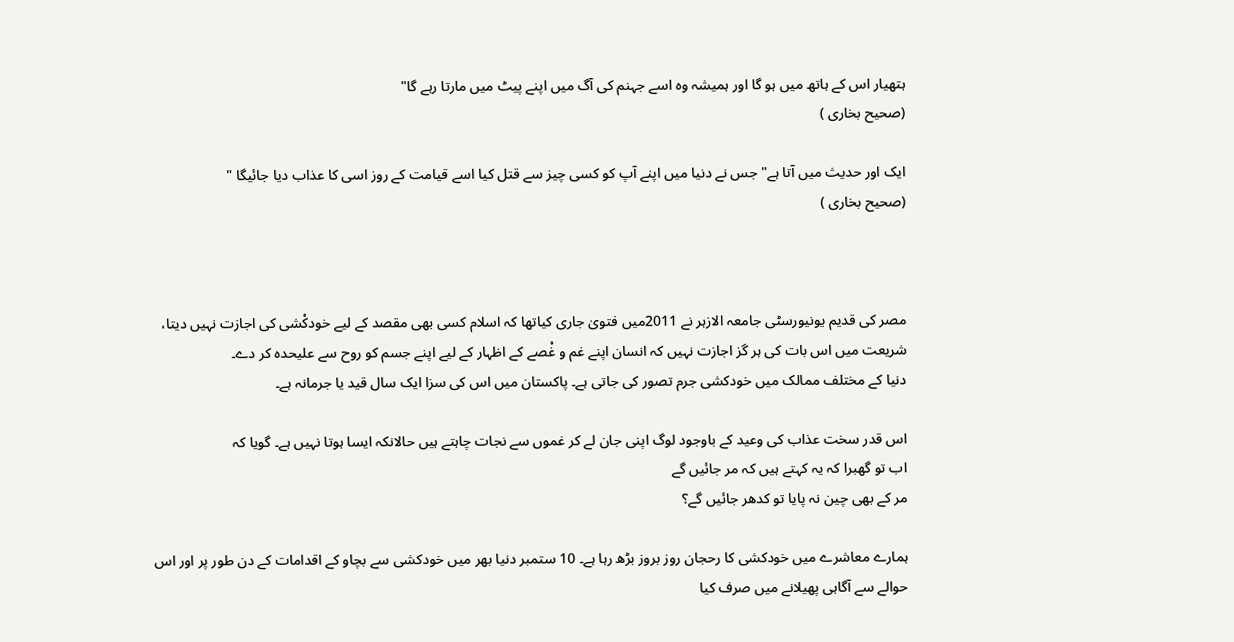ہتھيار اس كے ہاتھ ميں ہو گا اور ہميشہ وہ اسے جہنم كى آگ ميں اپنے پيٹ ميں مارتا رہے گا"
(صحیح بخاری )

ایک اور حدیث میں آتا ہے" جس نے دنيا ميں اپنے آپ كو كسى چيز سے قتل كيا اسے قيامت كے روز اسى كا عذاب ديا جائيگا "
(صحیح بخاری )



مصر کی قدیم یونیورسٹی جامعہ الازہر نے 2011میں فتویٰ جاری کیاتھا کہ اسلام کسی بھی مقصد کے لیے خودکْشی کی اجازت نہیں دیتا، شریعت میں اس بات کی ہر گز اجازت نہیں کہ انسان اپنے غم و غْصے کے اظہار کے لیے اپنے جسم کو روح سے علیحدہ کر دے۔
دنیا کے مختلف ممالک میں خودکشی جرم تصور کی جاتی ہے۔ پاکستان میں اس کی سزا ایک سال قید یا جرمانہ ہے۔

اس قدر سخت عذاب کی وعید کے باوجود لوگ اپنی جان لے کر غموں سے نجات چاہتے ہیں حالانکہ ایسا ہوتا نہیں ہے۔ گویا کہ
اب تو گھبرا کہ یہ کہتے ہیں کہ مر جائیں گے
مر کے بھی چین نہ پایا تو کدھر جائیں گے؟

ہمارے معاشرے میں خودکشی کا رحجان روز بروز بڑھ رہا ہے۔ 10 ستمبر دنیا بھر میں خودکشی سے بچاو کے اقدامات کے دن طور پر اور اس حوالے سے آگاہی پھیلانے میں صرف کیا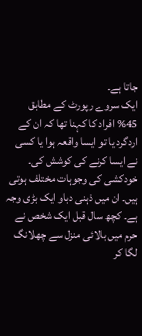جاتا ہے۔
ایک سروے رپورٹ کے مطابق 45% افراد کا کہنا تھا کہ ان کے اردگرد یا تو ایسا واقعہ ہوا یا کسی نے ایسا کرنے کی کوشش کی۔ خودکشی کی وجوہات مختلف ہوتی ہیں۔ ان میں ذہنی دباو ایک بڑی وجہ ہے۔ کچھ سال قبل ایک شخص نے حرم میں بالائی منزل سے چھلانگ لگا کر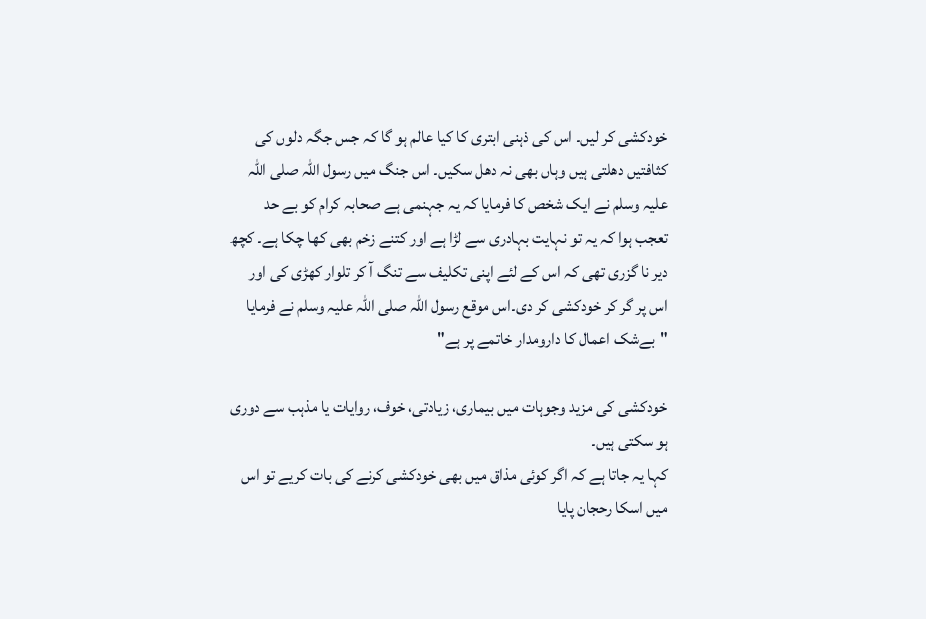خودکشی کر لیں۔ اس کی ذہنی ابتری کا کیا عالم ہو گا کہ جس جگہ دلوں کی کثافتیں دھلتی ہیں وہاں بھی نہ دھل سکیں۔ اس جنگ میں رسول اللہ صلی اللہ علیہ وسلم نے ایک شخص کا فرمایا کہ یہ جہنمی ہے صحابہ کرام کو بے حد تعجب ہوا کہ یہ تو نہایت بہادری سے لڑا ہے اور کتنے زخم بھی کھا چکا ہے۔ کچھ دیر نا گزری تھی کہ اس کے لئے اپنی تکلیف سے تنگ آ کر تلوار کھڑی کی اور اس پر گر کر خودکشی کر دی۔اس موقع رسول اللہ صلی اللہ علیہ وسلم نے فرمایا "بےشک اعمال کا دارومدار خاتمے پر ہے"

خودکشی کی مزید وجوہات میں بیماری، زیادتی، خوف، روایات یا مذہب سے دوری ہو سکتی ہیں۔
کہا یہ جاتا ہے کہ اگر کوئی مذاق میں بھی خودکشی کرنے کی بات کریے تو اس میں اسکا رحجان پایا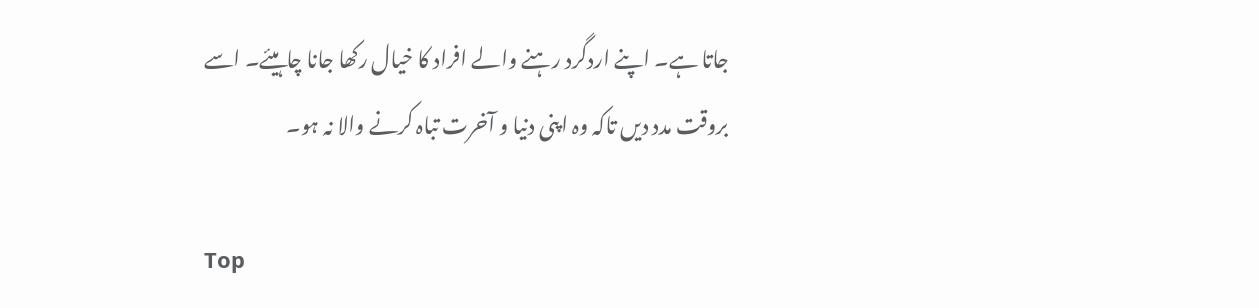جاتا ہے۔ اپنے اردگرد رہنے والے افراد کا خیال رکھا جانا چاہیئے۔ اسے بروقت مدد دیں تاکہ وہ اپنی دنیا و آخرت تباہ کرنے والا نہ ہو۔

Top